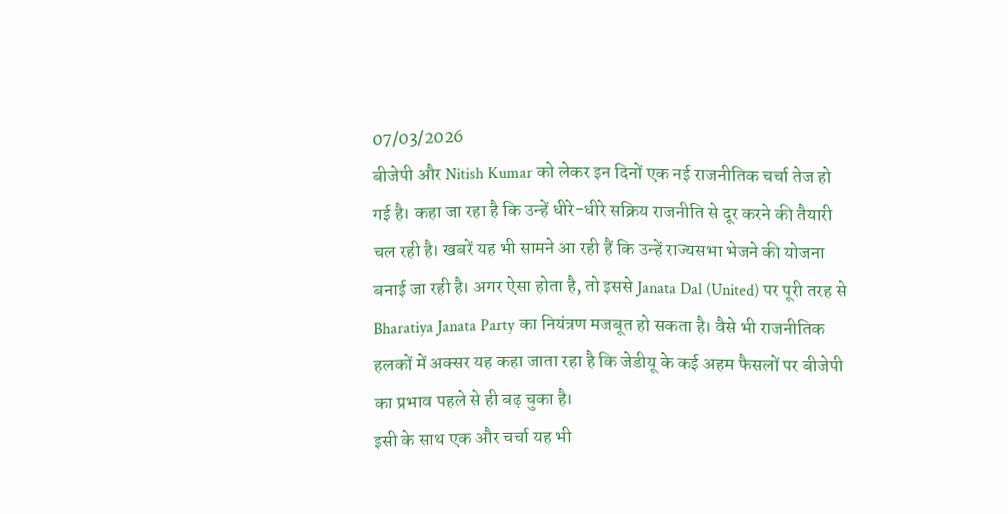07/03/2026
बीजेपी और Nitish Kumar को लेकर इन दिनों एक नई राजनीतिक चर्चा तेज हो गई है। कहा जा रहा है कि उन्हें धीरे-धीरे सक्रिय राजनीति से दूर करने की तैयारी चल रही है। खबरें यह भी सामने आ रही हैं कि उन्हें राज्यसभा भेजने की योजना बनाई जा रही है। अगर ऐसा होता है, तो इससे Janata Dal (United) पर पूरी तरह से Bharatiya Janata Party का नियंत्रण मजबूत हो सकता है। वैसे भी राजनीतिक हलकों में अक्सर यह कहा जाता रहा है कि जेडीयू के कई अहम फैसलों पर बीजेपी का प्रभाव पहले से ही बढ़ चुका है।
इसी के साथ एक और चर्चा यह भी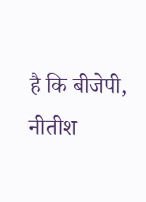है कि बीजेपी, नीतीश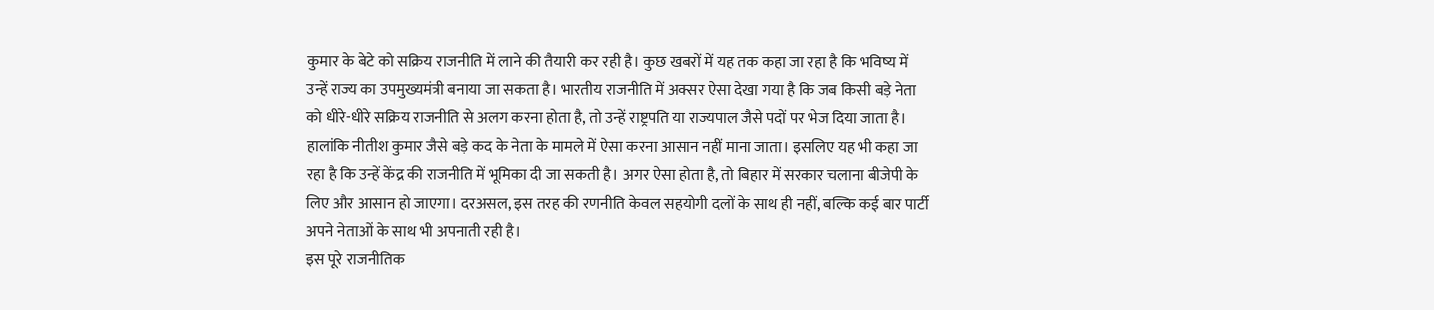कुमार के बेटे को सक्रिय राजनीति में लाने की तैयारी कर रही है। कुछ खबरों में यह तक कहा जा रहा है कि भविष्य में उन्हें राज्य का उपमुख्यमंत्री बनाया जा सकता है। भारतीय राजनीति में अक्सर ऐसा देखा गया है कि जब किसी बड़े नेता को धीरे-धीरे सक्रिय राजनीति से अलग करना होता है, तो उन्हें राष्ट्रपति या राज्यपाल जैसे पदों पर भेज दिया जाता है।
हालांकि नीतीश कुमार जैसे बड़े कद के नेता के मामले में ऐसा करना आसान नहीं माना जाता। इसलिए यह भी कहा जा रहा है कि उन्हें केंद्र की राजनीति में भूमिका दी जा सकती है। अगर ऐसा होता है, तो बिहार में सरकार चलाना बीजेपी के लिए और आसान हो जाएगा। दरअसल, इस तरह की रणनीति केवल सहयोगी दलों के साथ ही नहीं, बल्कि कई बार पार्टी अपने नेताओं के साथ भी अपनाती रही है।
इस पूरे राजनीतिक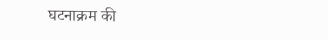घटनाक्रम की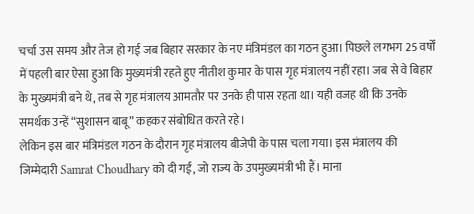चर्चा उस समय और तेज हो गई जब बिहार सरकार के नए मंत्रिमंडल का गठन हुआ। पिछले लगभग 25 वर्षों में पहली बार ऐसा हुआ कि मुख्यमंत्री रहते हुए नीतीश कुमार के पास गृह मंत्रालय नहीं रहा। जब से वे बिहार के मुख्यमंत्री बने थे, तब से गृह मंत्रालय आमतौर पर उनके ही पास रहता था। यही वजह थी कि उनके समर्थक उन्हें “सुशासन बाबू” कहकर संबोधित करते रहे।
लेकिन इस बार मंत्रिमंडल गठन के दौरान गृह मंत्रालय बीजेपी के पास चला गया। इस मंत्रालय की जिम्मेदारी Samrat Choudhary को दी गई, जो राज्य के उपमुख्यमंत्री भी हैं। माना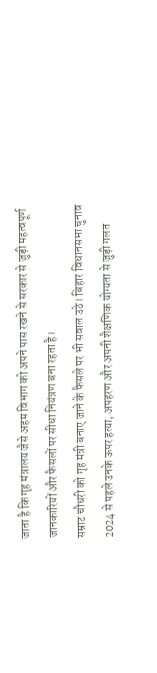जाता है कि गृह मंत्रालय जैसे अहम विभाग को अपने पास रखने से सरकार से जुड़ी महत्वपूर्ण जानकारियों और फैसलों पर सीधा नियंत्रण बना रहता है।
सम्राट चौधरी को गृह मंत्री बनाए जाने के फैसले पर भी सवाल उठे। बिहार विधानसभा चुनाव 2024 से पहले उनके ऊपर हत्या, अपहरण और अपनी शैक्षणिक योग्यता से जुड़ी गलत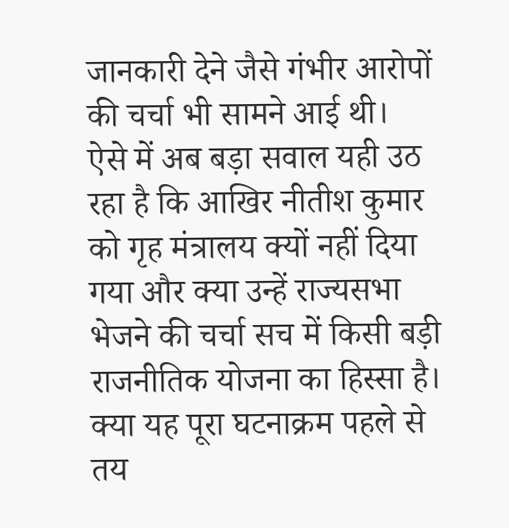जानकारी देने जैसे गंभीर आरोपों की चर्चा भी सामने आई थी।
ऐसे में अब बड़ा सवाल यही उठ रहा है कि आखिर नीतीश कुमार को गृह मंत्रालय क्यों नहीं दिया गया और क्या उन्हें राज्यसभा भेजने की चर्चा सच में किसी बड़ी राजनीतिक योजना का हिस्सा है। क्या यह पूरा घटनाक्रम पहले से तय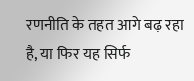रणनीति के तहत आगे बढ़ रहा है, या फिर यह सिर्फ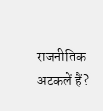राजनीतिक अटकलें हैं?